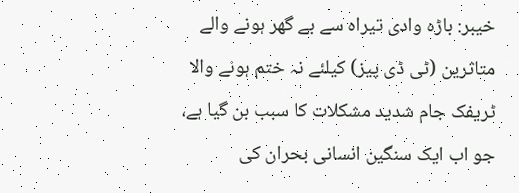خیبر: باڑہ وادی تیراہ سے بے گھر ہونے والے متاثرین (ٹی ڈی پیز) کیلئے نہ ختم ہونے والا ٹریفک جام شدید مشکلات کا سبب بن گیا ہے، جو اب ایک سنگین انسانی بحران کی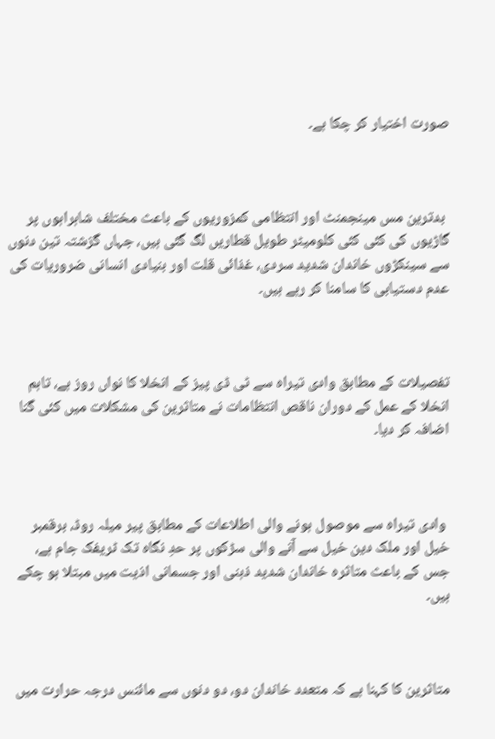صورت اختیار کر چکا ہے۔



 بدترین مس مینجمنٹ اور انتظامی کمزوریوں کے باعث مختلف شاہراہوں پر گاڑیوں کی کئی کئی کلومیٹر طویل قطاریں لگ گئی ہیں، جہاں گزشتہ تین دنوں سے سینکڑوں خاندان شدید سردی، غذائی قلت اور بنیادی انسانی ضروریات کی عدم دستیابی کا سامنا کر رہے ہیں۔



تفصیلات کے مطابق وادی تیراہ سے ٹی ڈی پیز کے انخلا کا نواں روز ہے، تاہم انخلا کے عمل کے دوران ناقص انتظامات نے متاثرین کی مشکلات میں کئی گنا اضافہ کر دیا۔



 وادی تیراہ سے موصول ہونے والی اطلاعات کے مطابق پیر میلہ روڈ، برقمبر خیل اور ملک دین خیل سے آنے والی سڑکوں پر حدِ نگاہ تک ٹریفک جام ہے، جس کے باعث متاثرہ خاندان شدید ذہنی اور جسمانی اذیت میں مبتلا ہو چکے ہیں۔



متاثرین کا کہنا ہے کہ متعدد خاندان دو، دو دنوں سے مائنس درجہ حرارت میں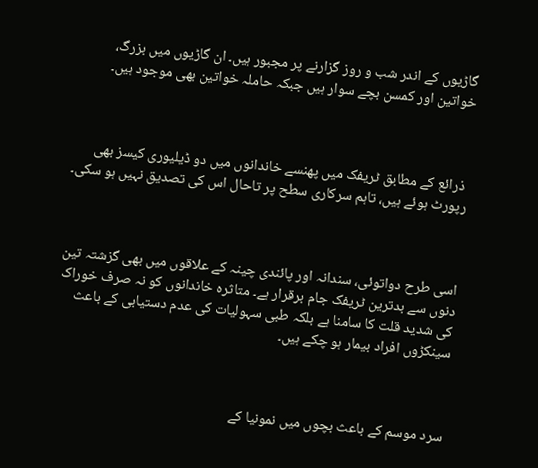گاڑیوں کے اندر شب و روز گزارنے پر مجبور ہیں۔ ان گاڑیوں میں بزرگ، خواتین اور کمسن بچے سوار ہیں جبکہ حاملہ خواتین بھی موجود ہیں۔



 ذرائع کے مطابق ٹریفک میں پھنسے خاندانوں میں دو ڈیلیوری کیسز بھی رپورٹ ہوئے ہیں، تاہم سرکاری سطح پر تاحال اس کی تصدیق نہیں ہو سکی۔



اسی طرح دواتوئی، سندانہ اور پائندی چینہ کے علاقوں میں بھی گزشتہ تین دنوں سے بدترین ٹریفک جام برقرار ہے۔ متاثرہ خاندانوں کو نہ صرف خوراک کی شدید قلت کا سامنا ہے بلکہ طبی سہولیات کی عدم دستیابی کے باعث سینکڑوں افراد بیمار ہو چکے ہیں۔



سرد موسم کے باعث بچوں میں نمونیا کے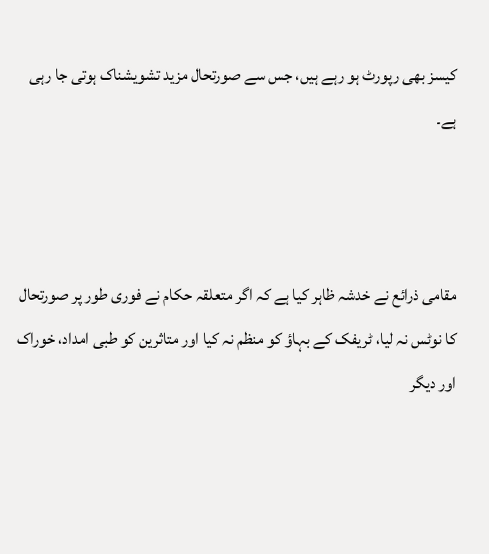کیسز بھی رپورٹ ہو رہے ہیں، جس سے صورتحال مزید تشویشناک ہوتی جا رہی ہے۔



مقامی ذرائع نے خدشہ ظاہر کیا ہے کہ اگر متعلقہ حکام نے فوری طور پر صورتحال کا نوٹس نہ لیا، ٹریفک کے بہاؤ کو منظم نہ کیا اور متاثرین کو طبی امداد، خوراک اور دیگر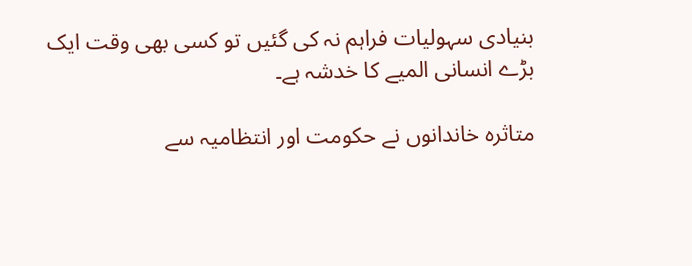بنیادی سہولیات فراہم نہ کی گئیں تو کسی بھی وقت ایک بڑے انسانی المیے کا خدشہ ہے۔

متاثرہ خاندانوں نے حکومت اور انتظامیہ سے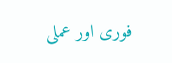فوری اور عملی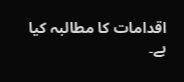اقدامات کا مطالبہ کیا ہے۔